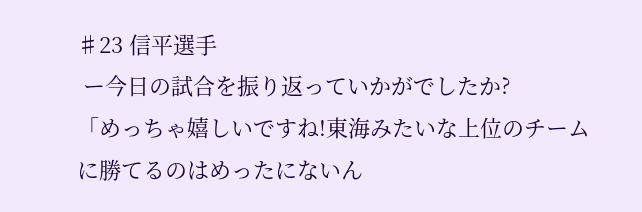♯23 信平選手
 ー今日の試合を振り返っていかがでしたか?
「めっちゃ嬉しいですね!東海みたいな上位のチームに勝てるのはめったにないん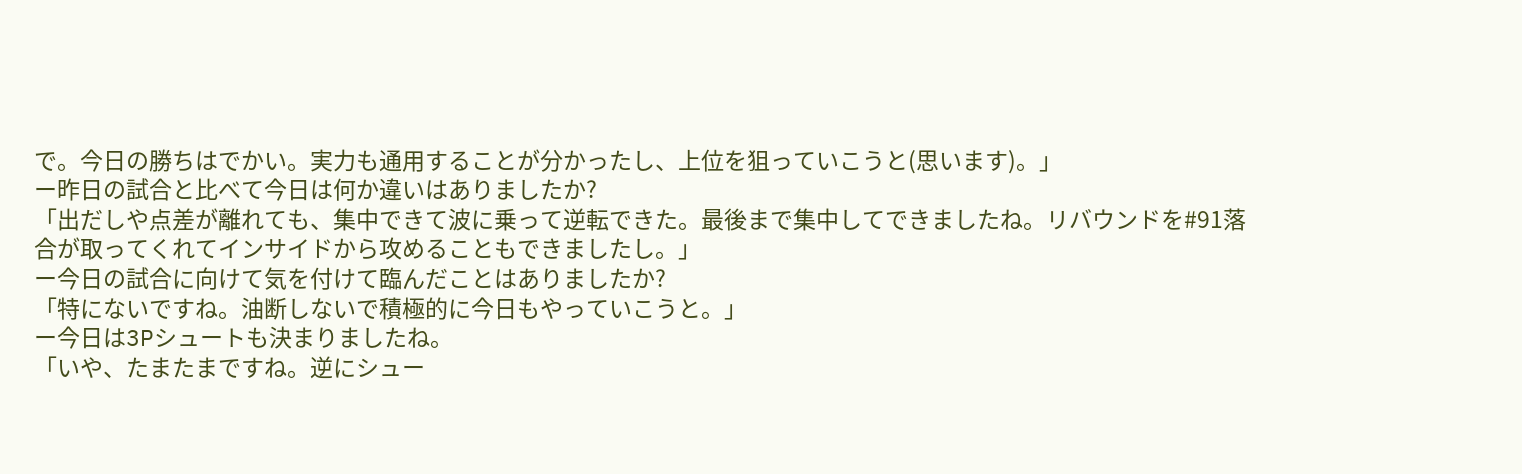で。今日の勝ちはでかい。実力も通用することが分かったし、上位を狙っていこうと(思います)。」
ー昨日の試合と比べて今日は何か違いはありましたか?
「出だしや点差が離れても、集中できて波に乗って逆転できた。最後まで集中してできましたね。リバウンドを#91落合が取ってくれてインサイドから攻めることもできましたし。」
ー今日の試合に向けて気を付けて臨んだことはありましたか?
「特にないですね。油断しないで積極的に今日もやっていこうと。」
ー今日は3Pシュートも決まりましたね。
「いや、たまたまですね。逆にシュー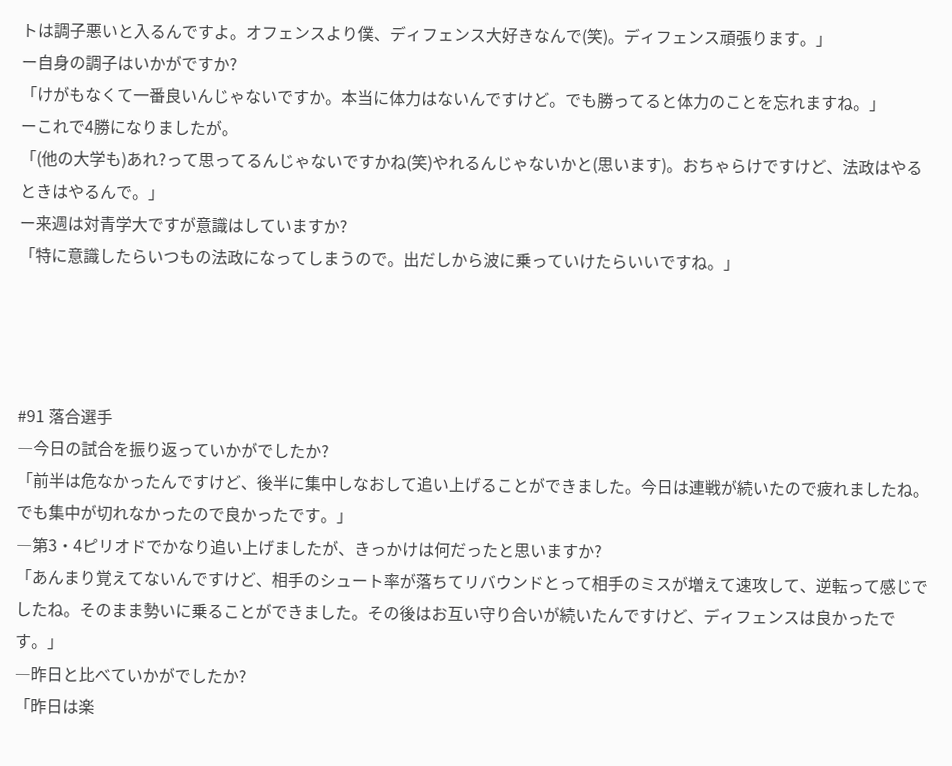トは調子悪いと入るんですよ。オフェンスより僕、ディフェンス大好きなんで(笑)。ディフェンス頑張ります。」
ー自身の調子はいかがですか?
「けがもなくて一番良いんじゃないですか。本当に体力はないんですけど。でも勝ってると体力のことを忘れますね。」
ーこれで4勝になりましたが。
「(他の大学も)あれ?って思ってるんじゃないですかね(笑)やれるんじゃないかと(思います)。おちゃらけですけど、法政はやるときはやるんで。」
ー来週は対青学大ですが意識はしていますか?
「特に意識したらいつもの法政になってしまうので。出だしから波に乗っていけたらいいですね。」




#91 落合選手
―今日の試合を振り返っていかがでしたか?
「前半は危なかったんですけど、後半に集中しなおして追い上げることができました。今日は連戦が続いたので疲れましたね。でも集中が切れなかったので良かったです。」
―第3・4ピリオドでかなり追い上げましたが、きっかけは何だったと思いますか?
「あんまり覚えてないんですけど、相手のシュート率が落ちてリバウンドとって相手のミスが増えて速攻して、逆転って感じでしたね。そのまま勢いに乗ることができました。その後はお互い守り合いが続いたんですけど、ディフェンスは良かったです。」
―昨日と比べていかがでしたか?
「昨日は楽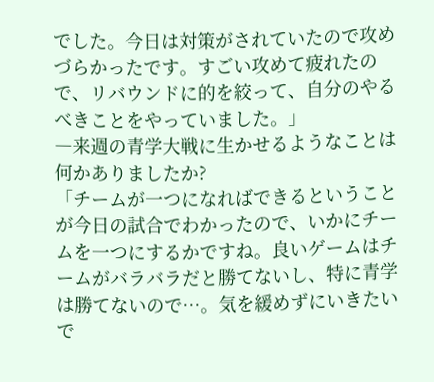でした。今日は対策がされていたので攻めづらかったです。すごい攻めて疲れたので、リバウンドに的を絞って、自分のやるべきことをやっていました。」
―来週の青学大戦に生かせるようなことは何かありましたか?
「チームが一つになればできるということが今日の試合でわかったので、いかにチームを一つにするかですね。良いゲームはチームがバラバラだと勝てないし、特に青学は勝てないので…。気を緩めずにいきたいで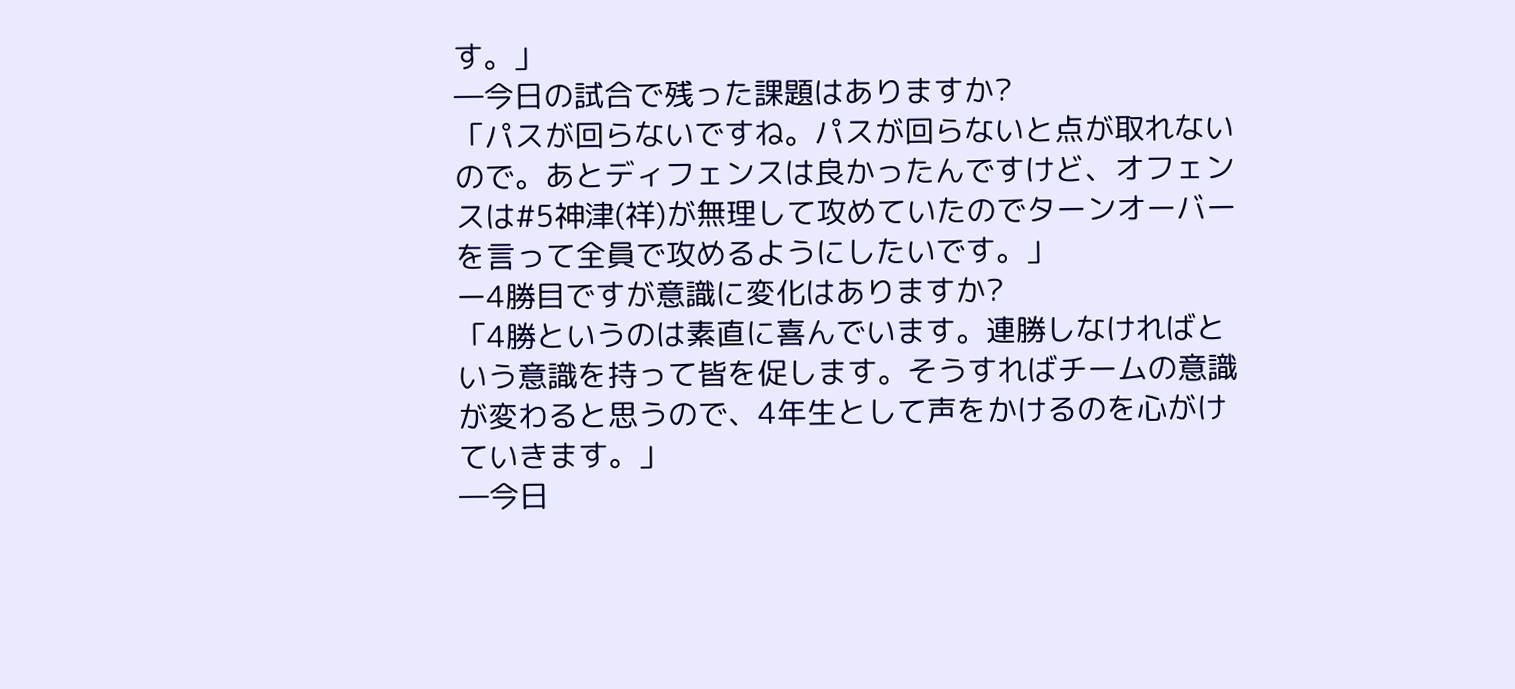す。」
―今日の試合で残った課題はありますか?
「パスが回らないですね。パスが回らないと点が取れないので。あとディフェンスは良かったんですけど、オフェンスは#5神津(祥)が無理して攻めていたのでターンオーバーを言って全員で攻めるようにしたいです。」
ー4勝目ですが意識に変化はありますか?
「4勝というのは素直に喜んでいます。連勝しなければという意識を持って皆を促します。そうすればチームの意識が変わると思うので、4年生として声をかけるのを心がけていきます。」
―今日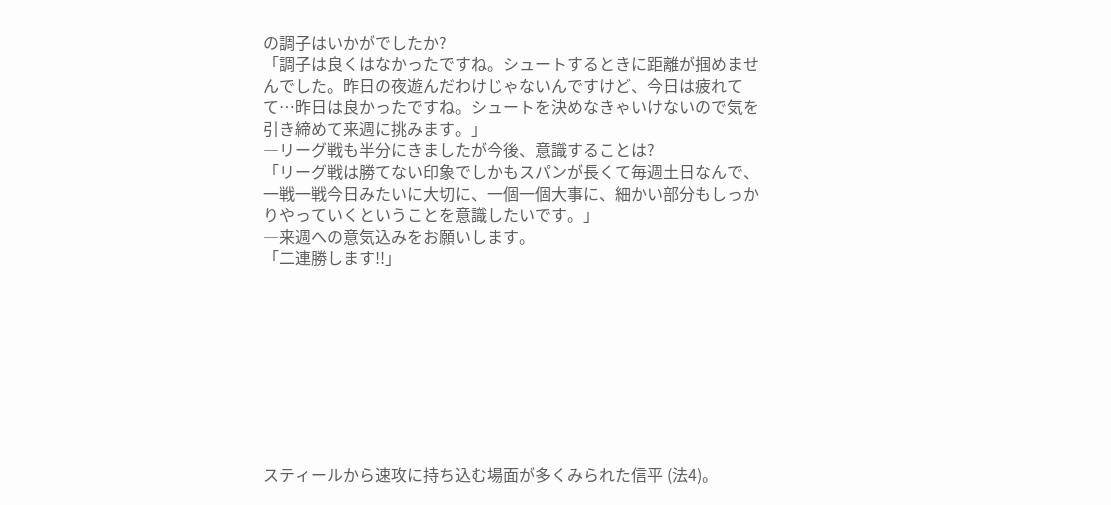の調子はいかがでしたか?
「調子は良くはなかったですね。シュートするときに距離が掴めませんでした。昨日の夜遊んだわけじゃないんですけど、今日は疲れてて…昨日は良かったですね。シュートを決めなきゃいけないので気を引き締めて来週に挑みます。」
―リーグ戦も半分にきましたが今後、意識することは?
「リーグ戦は勝てない印象でしかもスパンが長くて毎週土日なんで、一戦一戦今日みたいに大切に、一個一個大事に、細かい部分もしっかりやっていくということを意識したいです。」
―来週への意気込みをお願いします。
「二連勝します!!」









スティールから速攻に持ち込む場面が多くみられた信平 (法4)。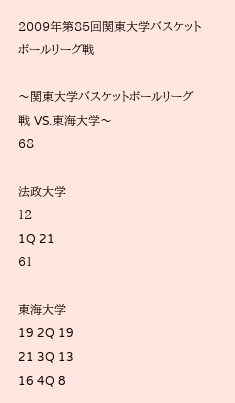2009年第85回関東大学バスケットボールリーグ戦

〜関東大学バスケットボールリーグ戦 VS.東海大学〜
68

法政大学
12
1Q 21
61

東海大学
19 2Q 19
21 3Q 13
16 4Q 8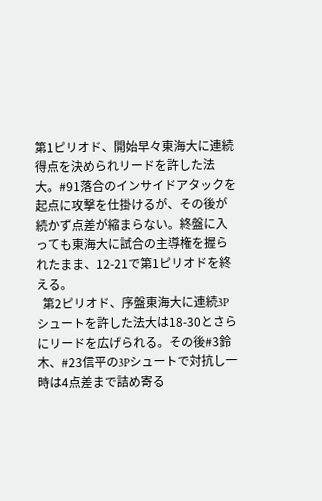第1ピリオド、開始早々東海大に連続得点を決められリードを許した法大。#91落合のインサイドアタックを起点に攻撃を仕掛けるが、その後が続かず点差が縮まらない。終盤に入っても東海大に試合の主導権を握られたまま、12-21で第1ピリオドを終える。
  第2ピリオド、序盤東海大に連続3Pシュートを許した法大は18-30とさらにリードを広げられる。その後#3鈴木、#23信平の3Pシュートで対抗し一時は4点差まで詰め寄る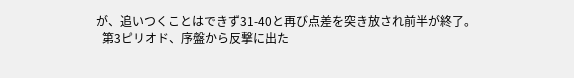が、追いつくことはできず31-40と再び点差を突き放され前半が終了。
  第3ピリオド、序盤から反撃に出た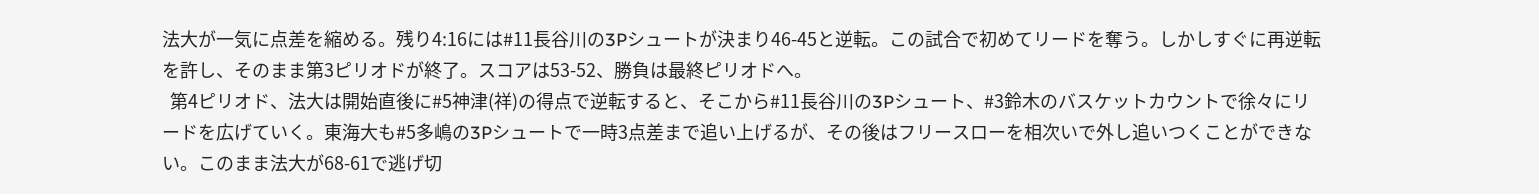法大が一気に点差を縮める。残り4:16には#11長谷川の3Pシュートが決まり46-45と逆転。この試合で初めてリードを奪う。しかしすぐに再逆転を許し、そのまま第3ピリオドが終了。スコアは53-52、勝負は最終ピリオドへ。
  第4ピリオド、法大は開始直後に#5神津(祥)の得点で逆転すると、そこから#11長谷川の3Pシュート、#3鈴木のバスケットカウントで徐々にリードを広げていく。東海大も#5多嶋の3Pシュートで一時3点差まで追い上げるが、その後はフリースローを相次いで外し追いつくことができない。このまま法大が68-61で逃げ切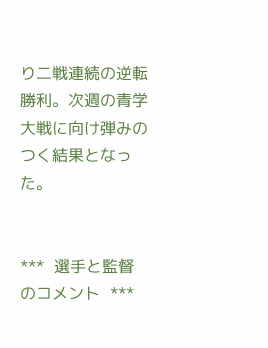り二戦連続の逆転勝利。次週の青学大戦に向け弾みのつく結果となった。


***  選手と監督のコメント  ***